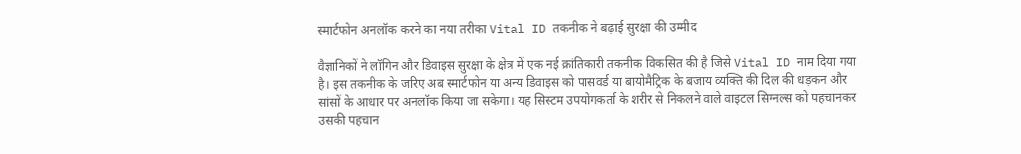स्मार्टफोन अनलॉक करने का नया तरीका Vital ID तकनीक ने बढ़ाई सुरक्षा की उम्मीद

वैज्ञानिकों ने लॉगिन और डिवाइस सुरक्षा के क्षेत्र में एक नई क्रांतिकारी तकनीक विकसित की है जिसे Vital ID नाम दिया गया है। इस तकनीक के जरिए अब स्मार्टफोन या अन्य डिवाइस को पासवर्ड या बायोमैट्रिक के बजाय व्यक्ति की दिल की धड़कन और सांसों के आधार पर अनलॉक किया जा सकेगा। यह सिस्टम उपयोगकर्ता के शरीर से निकलने वाले वाइटल सिग्नल्स को पहचानकर उसकी पहचान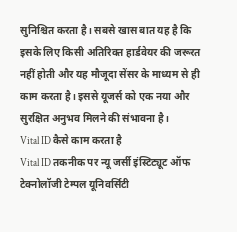सुनिश्चित करता है। सबसे खास बात यह है कि इसके लिए किसी अतिरिक्त हार्डवेयर की जरूरत नहीं होती और यह मौजूदा सेंसर के माध्यम से ही काम करता है। इससे यूजर्स को एक नया और सुरक्षित अनुभव मिलने की संभावना है।
Vital ID कैसे काम करता है
Vital ID तकनीक पर न्यू जर्सी इंस्टिट्यूट ऑफ टेक्नोलॉजी टेम्पल यूनिवर्सिटी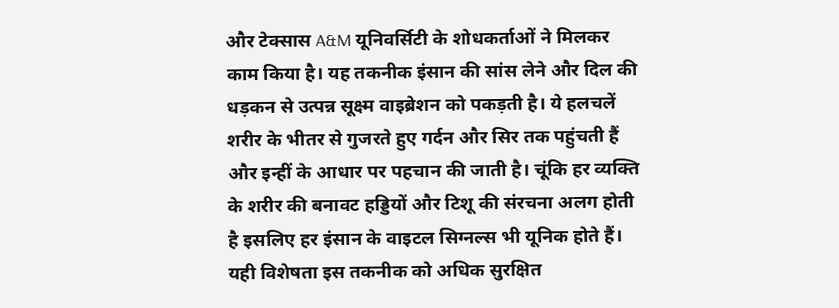और टेक्सास A&M यूनिवर्सिटी के शोधकर्ताओं ने मिलकर काम किया है। यह तकनीक इंसान की सांस लेने और दिल की धड़कन से उत्पन्न सूक्ष्म वाइब्रेशन को पकड़ती है। ये हलचलें शरीर के भीतर से गुजरते हुए गर्दन और सिर तक पहुंचती हैं और इन्हीं के आधार पर पहचान की जाती है। चूंकि हर व्यक्ति के शरीर की बनावट हड्डियों और टिशू की संरचना अलग होती है इसलिए हर इंसान के वाइटल सिग्नल्स भी यूनिक होते हैं। यही विशेषता इस तकनीक को अधिक सुरक्षित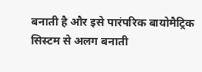बनाती है और इसे पारंपरिक बायोमैट्रिक सिस्टम से अलग बनाती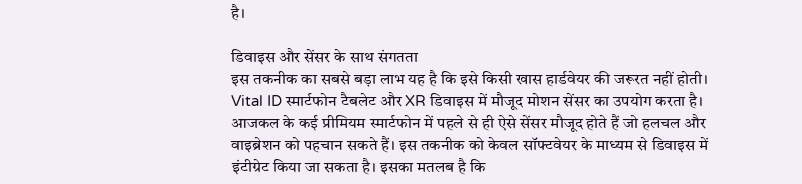है।

डिवाइस और सेंसर के साथ संगतता
इस तकनीक का सबसे बड़ा लाभ यह है कि इसे किसी खास हार्डवेयर की जरूरत नहीं होती। Vital ID स्मार्टफोन टैबलेट और XR डिवाइस में मौजूद मोशन सेंसर का उपयोग करता है। आजकल के कई प्रीमियम स्मार्टफोन में पहले से ही ऐसे सेंसर मौजूद होते हैं जो हलचल और वाइब्रेशन को पहचान सकते हैं। इस तकनीक को केवल सॉफ्टवेयर के माध्यम से डिवाइस में इंटीग्रेट किया जा सकता है। इसका मतलब है कि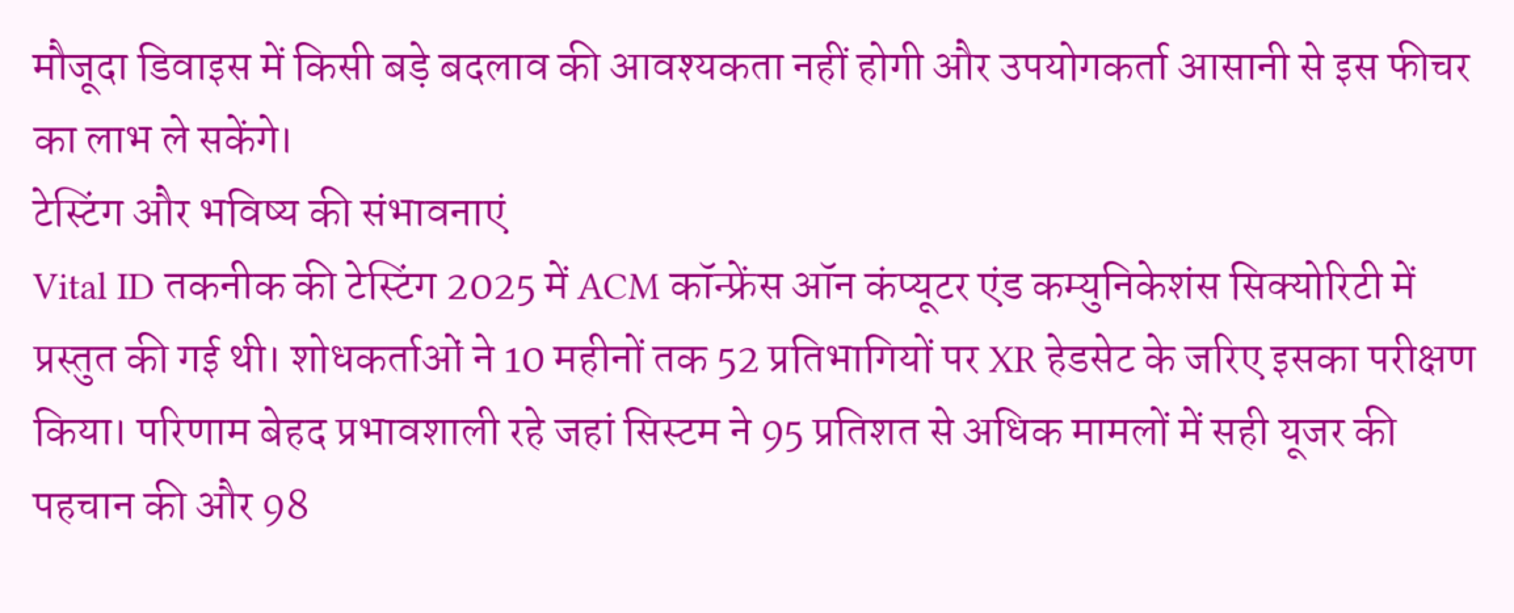मौजूदा डिवाइस में किसी बड़े बदलाव की आवश्यकता नहीं होगी और उपयोगकर्ता आसानी से इस फीचर का लाभ ले सकेंगे।
टेस्टिंग और भविष्य की संभावनाएं
Vital ID तकनीक की टेस्टिंग 2025 में ACM कॉन्फ्रेंस ऑन कंप्यूटर एंड कम्युनिकेशंस सिक्योरिटी में प्रस्तुत की गई थी। शोधकर्ताओं ने 10 महीनों तक 52 प्रतिभागियों पर XR हेडसेट के जरिए इसका परीक्षण किया। परिणाम बेहद प्रभावशाली रहे जहां सिस्टम ने 95 प्रतिशत से अधिक मामलों में सही यूजर की पहचान की और 98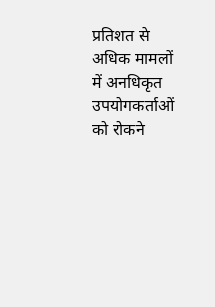प्रतिशत से अधिक मामलों में अनधिकृत उपयोगकर्ताओं को रोकने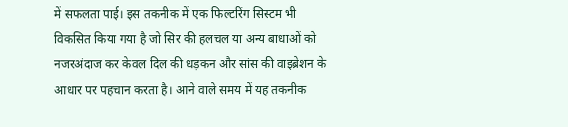में सफलता पाई। इस तकनीक में एक फिल्टरिंग सिस्टम भी विकसित किया गया है जो सिर की हलचल या अन्य बाधाओं को नजरअंदाज कर केवल दिल की धड़कन और सांस की वाइब्रेशन के आधार पर पहचान करता है। आने वाले समय में यह तकनीक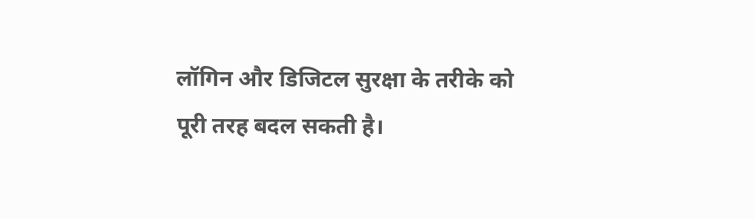लॉगिन और डिजिटल सुरक्षा के तरीके को पूरी तरह बदल सकती है।